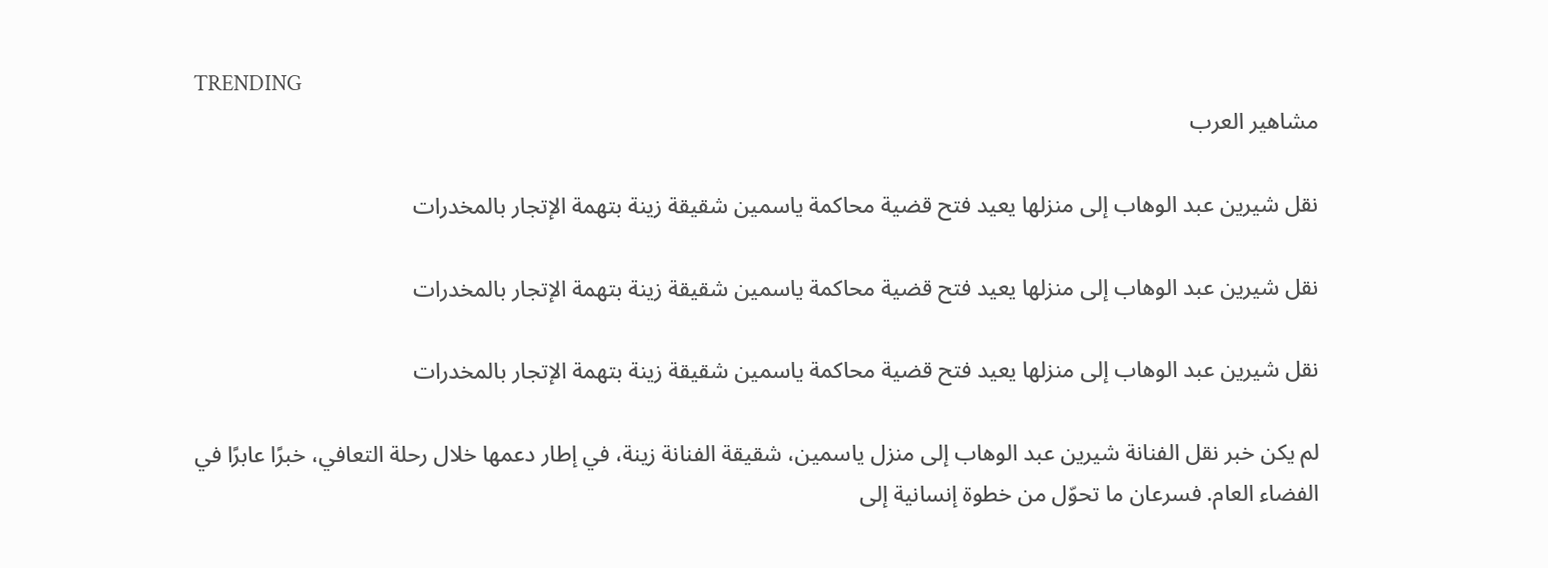TRENDING
مشاهير العرب

نقل شيرين عبد الوهاب إلى منزلها يعيد فتح قضية محاكمة ياسمين شقيقة زينة بتهمة الإتجار بالمخدرات

نقل شيرين عبد الوهاب إلى منزلها يعيد فتح قضية محاكمة ياسمين شقيقة زينة بتهمة الإتجار بالمخدرات

نقل شيرين عبد الوهاب إلى منزلها يعيد فتح قضية محاكمة ياسمين شقيقة زينة بتهمة الإتجار بالمخدرات

لم يكن خبر نقل الفنانة شيرين عبد الوهاب إلى منزل ياسمين، شقيقة الفنانة زينة، في إطار دعمها خلال رحلة التعافي، خبرًا عابرًا في الفضاء العام. فسرعان ما تحوّل من خطوة إنسانية إلى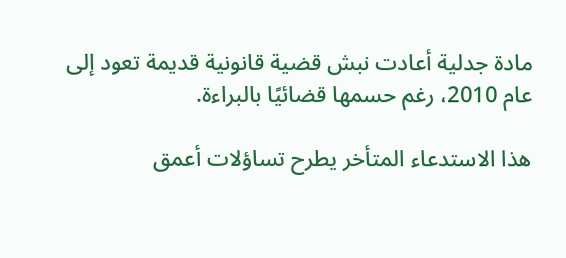مادة جدلية أعادت نبش قضية قانونية قديمة تعود إلى عام 2010، رغم حسمها قضائيًا بالبراءة.

هذا الاستدعاء المتأخر يطرح تساؤلات أعمق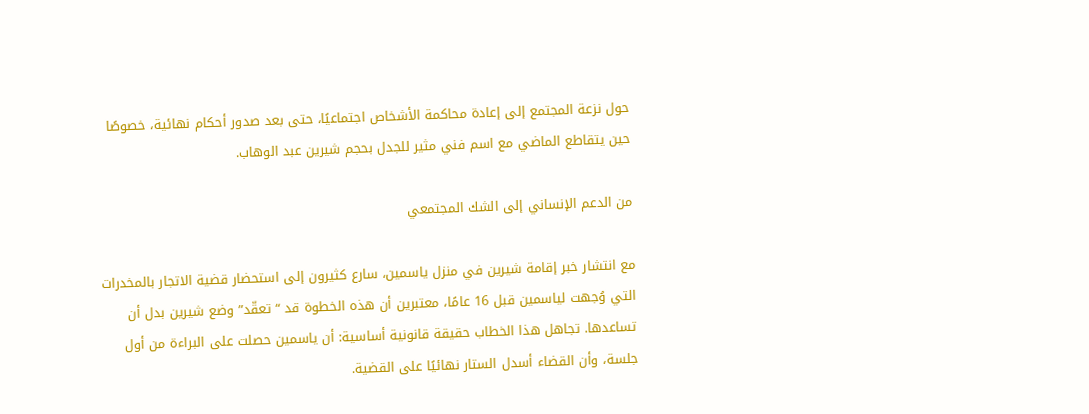حول نزعة المجتمع إلى إعادة محاكمة الأشخاص اجتماعيًا، حتى بعد صدور أحكام نهائية، خصوصًا حين يتقاطع الماضي مع اسم فني مثير للجدل بحجم شيرين عبد الوهاب.

من الدعم الإنساني إلى الشك المجتمعي

مع انتشار خبر إقامة شيرين في منزل ياسمين، سارع كثيرون إلى استحضار قضية الاتجار بالمخدرات التي وُجهت لياسمين قبل 16 عامًا، معتبرين أن هذه الخطوة قد “تعقّد” وضع شيرين بدل أن تساعدها. تجاهل هذا الخطاب حقيقة قانونية أساسية: أن ياسمين حصلت على البراءة من أول جلسة، وأن القضاء أسدل الستار نهائيًا على القضية.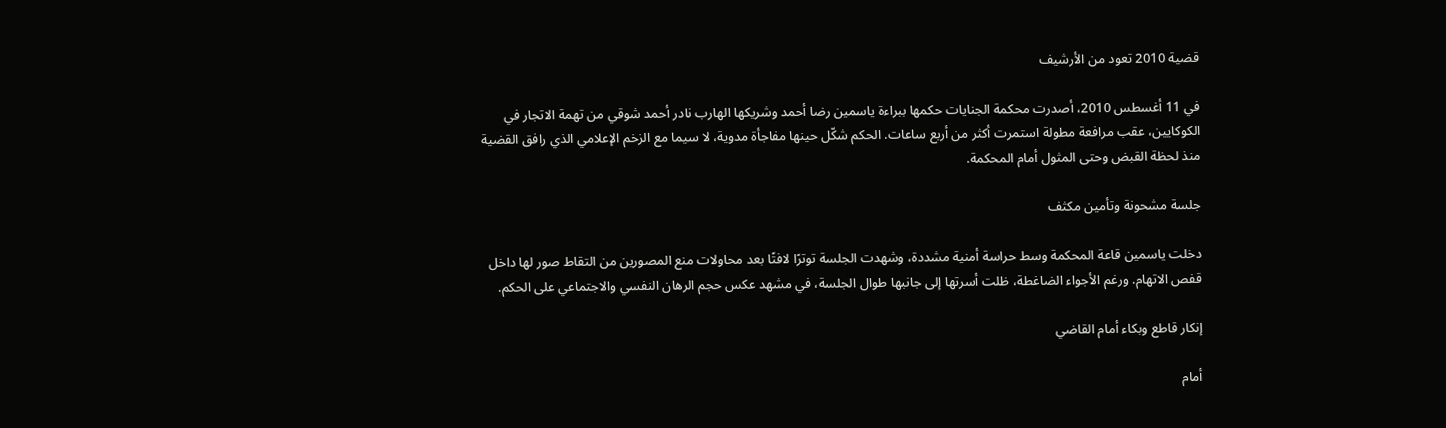قضية 2010 تعود من الأرشيف

في 11 أغسطس 2010، أصدرت محكمة الجنايات حكمها ببراءة ياسمين رضا أحمد وشريكها الهارب نادر أحمد شوقي من تهمة الاتجار في الكوكايين، عقب مرافعة مطولة استمرت أكثر من أربع ساعات. الحكم شكّل حينها مفاجأة مدوية، لا سيما مع الزخم الإعلامي الذي رافق القضية منذ لحظة القبض وحتى المثول أمام المحكمة.

جلسة مشحونة وتأمين مكثف

دخلت ياسمين قاعة المحكمة وسط حراسة أمنية مشددة، وشهدت الجلسة توترًا لافتًا بعد محاولات منع المصورين من التقاط صور لها داخل قفص الاتهام. ورغم الأجواء الضاغطة، ظلت أسرتها إلى جانبها طوال الجلسة، في مشهد عكس حجم الرهان النفسي والاجتماعي على الحكم.

إنكار قاطع وبكاء أمام القاضي

أمام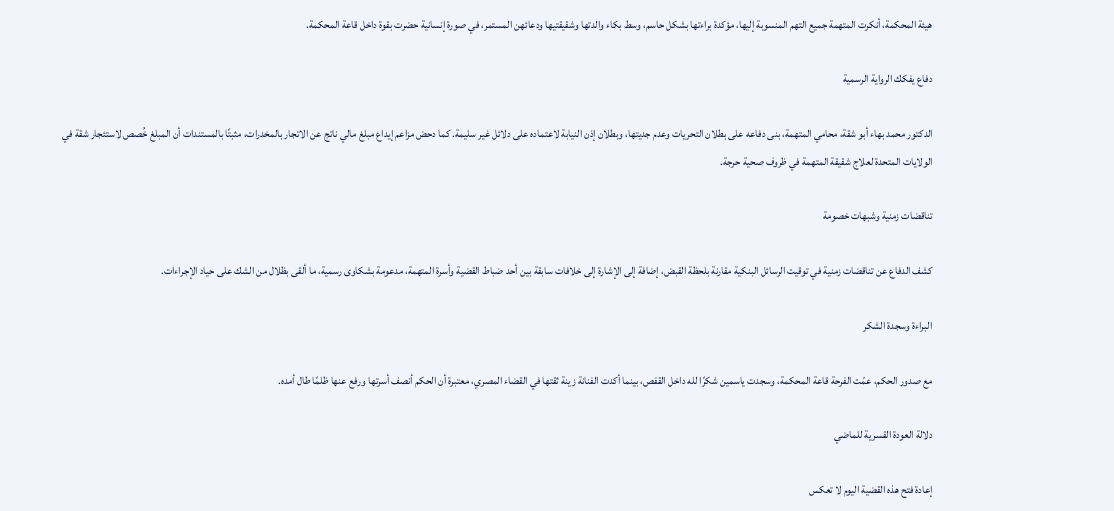هيئة المحكمة، أنكرت المتهمة جميع التهم المنسوبة إليها، مؤكدة براءتها بشكل حاسم، وسط بكاء والدتها وشقيقتيها ودعائهن المستمر، في صورة إنسانية حضرت بقوة داخل قاعة المحكمة.

دفاع يفكك الرواية الرسمية

الدكتور محمد بهاء أبو شقة، محامي المتهمة، بنى دفاعه على بطلان التحريات وعدم جديتها، وبطلان إذن النيابة لاعتماده على دلائل غير سليمة. كما دحض مزاعم إيداع مبلغ مالي ناتج عن الاتجار بالمخدرات، مثبتًا بالمستندات أن المبلغ خُصص لاستئجار شقة في الولايات المتحدة لعلاج شقيقة المتهمة في ظروف صحية حرجة.

تناقضات زمنية وشبهات خصومة

كشف الدفاع عن تناقضات زمنية في توقيت الرسائل البنكية مقارنة بلحظة القبض، إضافة إلى الإشارة إلى خلافات سابقة بين أحد ضباط القضية وأسرة المتهمة، مدعومة بشكاوى رسمية، ما ألقى بظلال من الشك على حياد الإجراءات.

البراءة وسجدة الشكر

مع صدور الحكم، عمّت الفرحة قاعة المحكمة، وسجدت ياسمين شكرًا لله داخل القفص، بينما أكدت الفنانة زينة ثقتها في القضاء المصري، معتبرة أن الحكم أنصف أسرتها ورفع عنها ظلمًا طال أمده.

دلالة العودة القسرية للماضي

إعادة فتح هذه القضية اليوم لا تعكس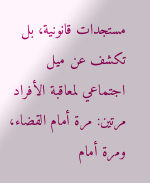مستجدات قانونية، بل تكشف عن ميل اجتماعي لمعاقبة الأفراد مرتين: مرة أمام القضاء، ومرة أمام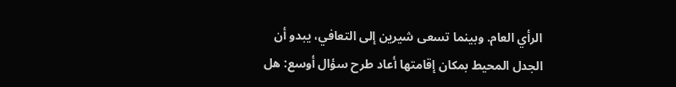الرأي العام. وبينما تسعى شيرين إلى التعافي، يبدو أن الجدل المحيط بمكان إقامتها أعاد طرح سؤال أوسع: هل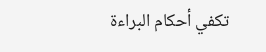تكفي أحكام البراءة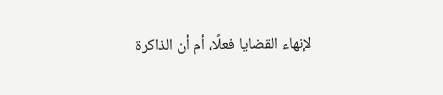لإنهاء القضايا فعلًا، أم أن الذاكرة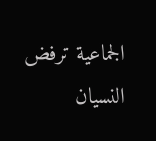الجماعية ترفض النسيان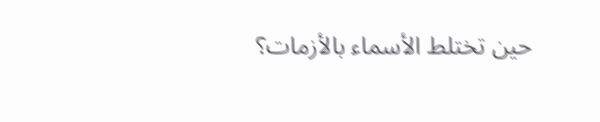حين تختلط الأسماء بالأزمات؟